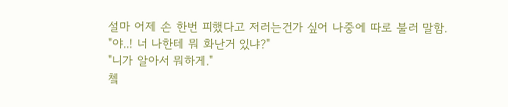설마 어제 손 한번 피했다고 저러는건가 싶어 나중에 따로 불러 말함.
"야..! 너 나한테 뭐 화난거 있냐?"
"니가 알아서 뭐하게."
쳌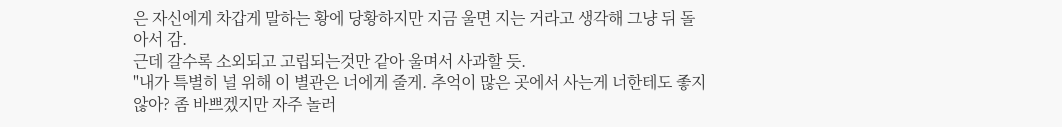은 자신에게 차갑게 말하는 황에 당황하지만 지금 울면 지는 거라고 생각해 그냥 뒤 돌아서 감.
근데 갈수록 소외되고 고립되는것만 같아 울며서 사과할 듯.
"내가 특별히 널 위해 이 별관은 너에게 줄게. 추억이 많은 곳에서 사는게 너한테도 좋지 않아? 좀 바쁘겠지만 자주 놀러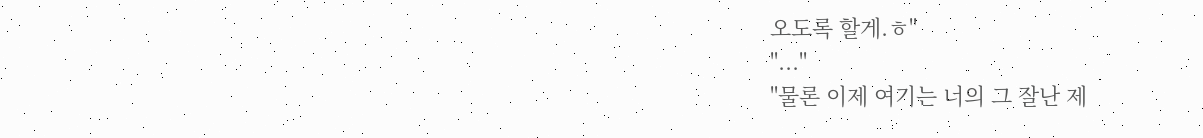오도록 할게.ㅎ"
"..."
"물론 이제 여기는 너의 그 잘난 제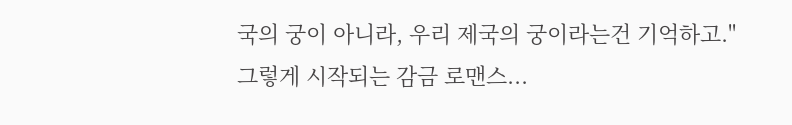국의 궁이 아니라, 우리 제국의 궁이라는건 기억하고."
그렇게 시작되는 감금 로맨스...